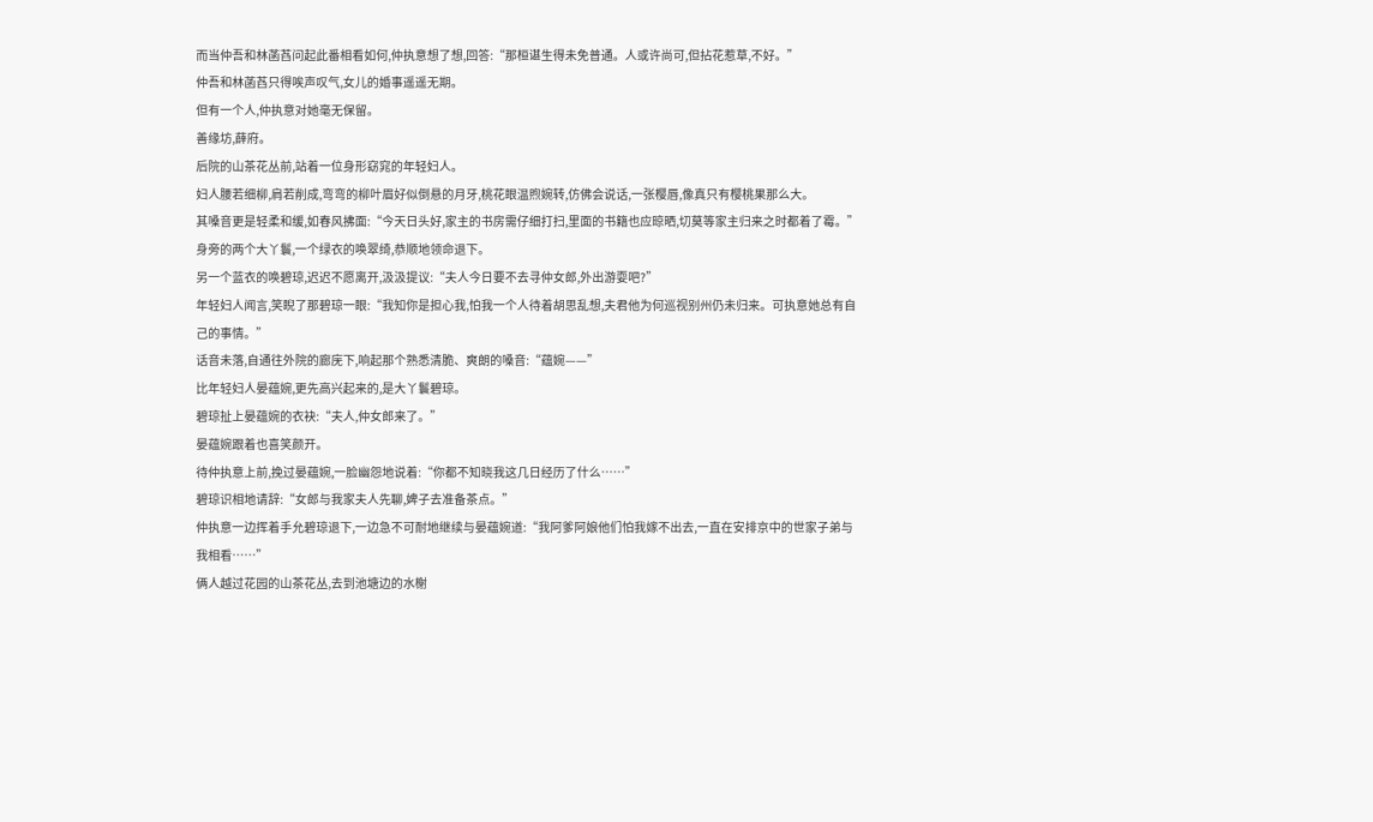而当仲吾和林菡萏问起此番相看如何,仲执意想了想,回答:“那桓谌生得未免普通。人或许尚可,但拈花惹草,不好。”
仲吾和林菡萏只得唉声叹气,女儿的婚事遥遥无期。
但有一个人,仲执意对她毫无保留。
善缘坊,薛府。
后院的山茶花丛前,站着一位身形窈窕的年轻妇人。
妇人腰若细柳,肩若削成,弯弯的柳叶眉好似倒悬的月牙,桃花眼温煦婉转,仿佛会说话,一张樱唇,像真只有樱桃果那么大。
其嗓音更是轻柔和缓,如春风拂面:“今天日头好,家主的书房需仔细打扫,里面的书籍也应晾晒,切莫等家主归来之时都着了霉。”
身旁的两个大丫鬟,一个绿衣的唤翠绮,恭顺地领命退下。
另一个蓝衣的唤碧琼,迟迟不愿离开,汲汲提议:“夫人今日要不去寻仲女郎,外出游耍吧?”
年轻妇人闻言,笑睨了那碧琼一眼:“我知你是担心我,怕我一个人待着胡思乱想,夫君他为何巡视别州仍未归来。可执意她总有自己的事情。”
话音未落,自通往外院的廊庑下,响起那个熟悉清脆、爽朗的嗓音:“蕴婉——”
比年轻妇人晏蕴婉,更先高兴起来的,是大丫鬟碧琼。
碧琼扯上晏蕴婉的衣袂:“夫人,仲女郎来了。”
晏蕴婉跟着也喜笑颜开。
待仲执意上前,挽过晏蕴婉,一脸幽怨地说着:“你都不知晓我这几日经历了什么……”
碧琼识相地请辞:“女郎与我家夫人先聊,婢子去准备茶点。”
仲执意一边挥着手允碧琼退下,一边急不可耐地继续与晏蕴婉道:“我阿爹阿娘他们怕我嫁不出去,一直在安排京中的世家子弟与我相看……”
俩人越过花园的山茶花丛,去到池塘边的水榭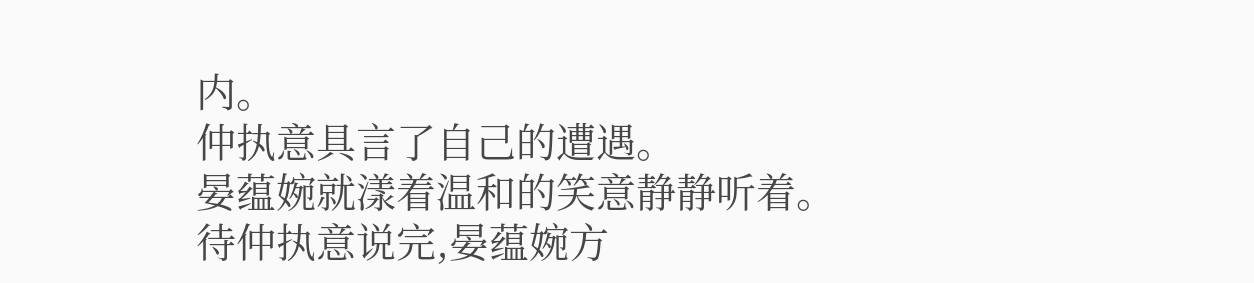内。
仲执意具言了自己的遭遇。
晏蕴婉就漾着温和的笑意静静听着。
待仲执意说完,晏蕴婉方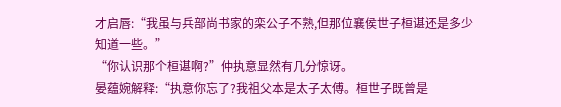才启唇:“我虽与兵部尚书家的栾公子不熟,但那位襄侯世子桓谌还是多少知道一些。”
“你认识那个桓谌啊?”仲执意显然有几分惊讶。
晏蕴婉解释:“执意你忘了?我祖父本是太子太傅。桓世子既曾是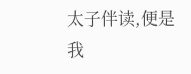太子伴读,便是我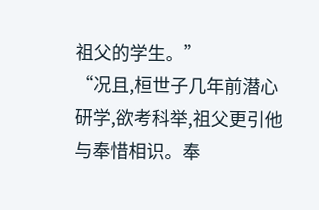祖父的学生。”
“况且,桓世子几年前潜心研学,欲考科举,祖父更引他与奉惜相识。奉